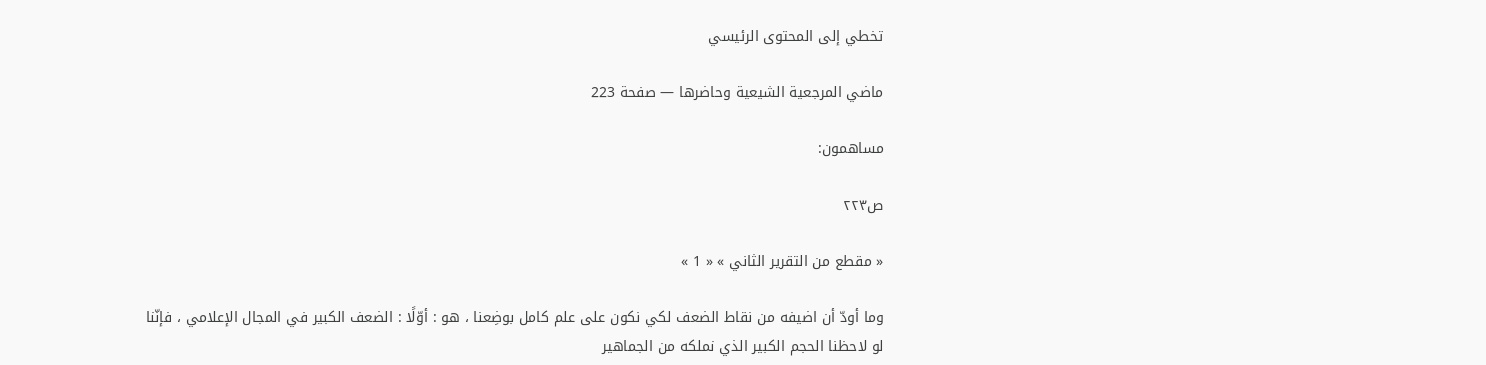تخطي إلى المحتوى الرئيسي

ماضي المرجعية الشيعية وحاضرها — صفحة 223

مساهمون:

ص٢٢٣

« مقطع من التقرير الثاني » « 1 »

وما أودّ أن اضيفه من نقاط الضعف لكي نكون على علم كامل بوضِعنا ، هو : أوّلًا : الضعف الكبير في المجال الإعلامي ، فإنّنا لو لاحظنا الحجم الكبير الذي نملكه من الجماهير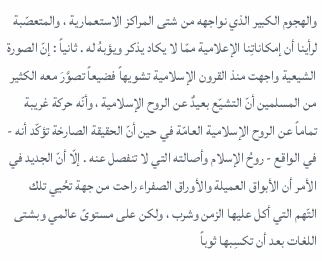والهجوم الكبير الذي نواجهه من شتى المراكز الاستعمارية ، والمتعصّبة لرأينا أن إمكاناتِنا الإعلامية ممّا لا يكاد يذكر ويؤبهُ له . ثانياً : إنّ الصورة الشيعية واجهت منذ القرون الإسلامية تشويهاً فضيعاً تصوَّرَ معه الكثير من المسلمين أنّ التشيّع بعيدٌ عن الروح الإسلامية ، وأنّه حركة غريبة تماماً عن الروح الإسلامية العامّة في حين أنّ الحقيقة الصارخة تؤكّد أنه - في الواقع - روحُ الإسلام وأصالته التي لا تنفصل عنه . إلّا أنّ الجديد في الأمر أن الأبواق العميلة والأوراق الصفراء راحت من جهة تحُيي تلك التّهم التي أكل عليها الزمن وشرب ، ولكن على مستوىً عالمي وبشتى اللغات بعد أن تكسِبها ثوباً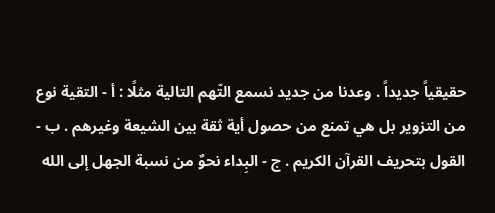حقيقياً جديداً . وعدنا من جديد نسمع التّهم التالية مثلًا : أ - التقية نوع من التزوير بل هي تمنع من حصول أية ثقة بين الشيعة وغيرهم . ب - القول بتحريف القرآن الكريم . ج - البِداء نحوٌ من نسبة الجهل إلى الله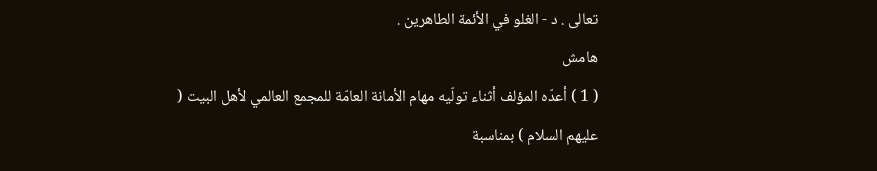تعالى . د - الغلو في الأئمة الطاهرين .
هامش
( 1 ) أعدّه المؤلف أثناء تولّيه مهام الأمانة العامّة للمجمع العالمي لأهل البيت ( عليهم السلام ) بمناسبة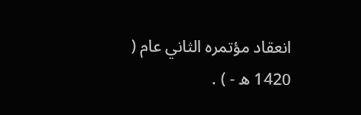انعقاد مؤتمره الثاني عام ( 1420 ه - ) .